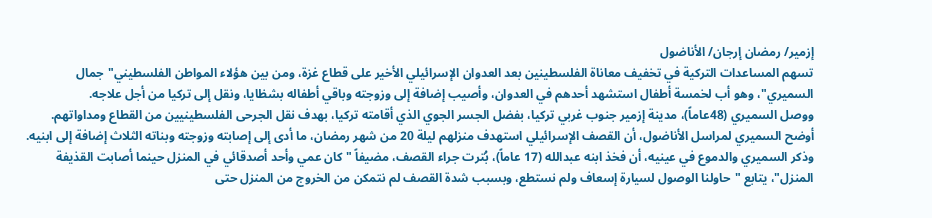إزمير/ رمضان إرجان/ الأناضول
تسهم المساعدات التركية في تخفيف معاناة الفلسطينين بعد العدوان الإسرائيلي الأخير على قطاع غزة، ومن بين هؤلاء المواطن الفلسطيني"جمال السميري"، وهو أب لخمسة أطفال استشهد أحدهم في العدوان، وأصيب إضافة إلى وزوجته وباقي أطفاله بشظايا، ونقل إلى تركيا من أجل علاجه.
ووصل السميري (48عاماً)، مدينة إزمير جنوب غربي تركيا، بفضل الجسر الجوي الذي أقامته تركيا، بهدف نقل الجرحى الفلسطينيين من القطاع ومداواتهم.
أوضح السميري لمراسل الأناضول، أن القصف الإسرائيلي استهدف منزلهم ليلة 20 من شهر رمضان، ما أدى إلى إصابته وزوجته وبناته الثلاث إضافة إلى ابنيه.
وذكر السميري والدموع في عينيه، أن فخذ ابنه عبدالله (17 عاماً)، بُترت جراء القصف، مضيفاً " كان عمي وأحد أصدقائي في المنزل حينما أصابت القذيفة المنزل"، يتابع "حاولنا الوصول لسيارة إسعاف ولم نستطع، وبسبب شدة القصف لم نتمكن من الخروج من المنزل حتى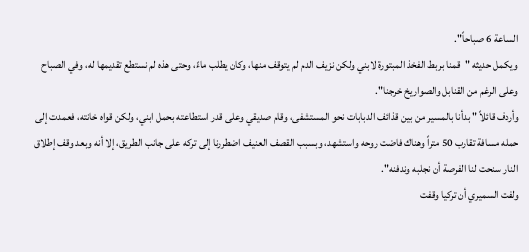الساعة 6 صباحاً".
ويكمل حديثه "قمنا بربط الفخذ المبتورة لابني ولكن نزيف الدم لم يتوقف منها، وكان يطلب ماءً، وحتى هذه لم نستطع تقديمها له، وفي الصباح وعلى الرغم من القنابل والصواريخ خرجنا".
وأردف قائلاً " بدأنا بالمسير من بين قذائف الدبابات نحو المستشفى، وقام صديقي وعلى قدر استطاعته بحمل ابني، ولكن قواه خانته، فعمدت إلى حمله مسافة تقارب 50 متراً وهناك فاضت روحه واستشهد، وبسبب القصف العنيف اضطررنا إلى تركه على جانب الطريق، إلا أنه وبعد وقف إطلاق النار سنحت لنا الفرصة أن نجلبه وندفنه".
ولفت السميري أن تركيا وقفت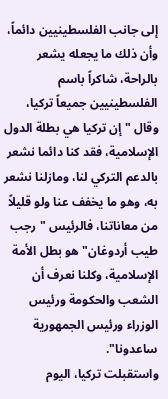إلى جانب الفلسطينيين دائماً، وأن ذلك ما يجعله يشعر بالراحة، شاكراً باسم الفلسطينيين جميعاً تركيا، وقال "إن تركيا هي بطلة الدول الإسلامية، فقد كنا دائما نشعر بالدعم التركي لنا، ومازلنا نشعر به، وهو ما يخفف عنا ولو قليلاً من معاناتنا، فالرئيس "رجب طيب أردوغان" هو بطل الأمة الإسلامية، وكلنا نعرف أن الشعب والحكومة ورئيس الوزراء ورئيس الجمهورية ساعدونا".
واستقبلت تركيا، اليوم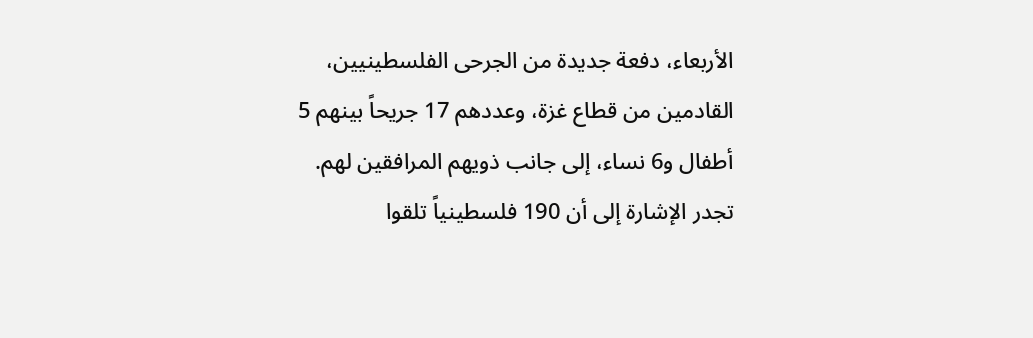الأربعاء، دفعة جديدة من الجرحى الفلسطينيين، القادمين من قطاع غزة، وعددهم 17 جريحاً بينهم 5 أطفال و6 نساء، إلى جانب ذويهم المرافقين لهم.
تجدر الإشارة إلى أن 190 فلسطينياً تلقوا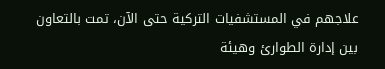علاجهم في المستشفيات التركية حتى الآن، تمت بالتعاون بين إدارة الطوارئ وهيئة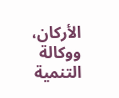الأركان، ووكالة التنمية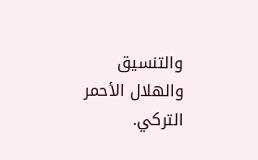والتنسيق والهلال الأحمر التركي.